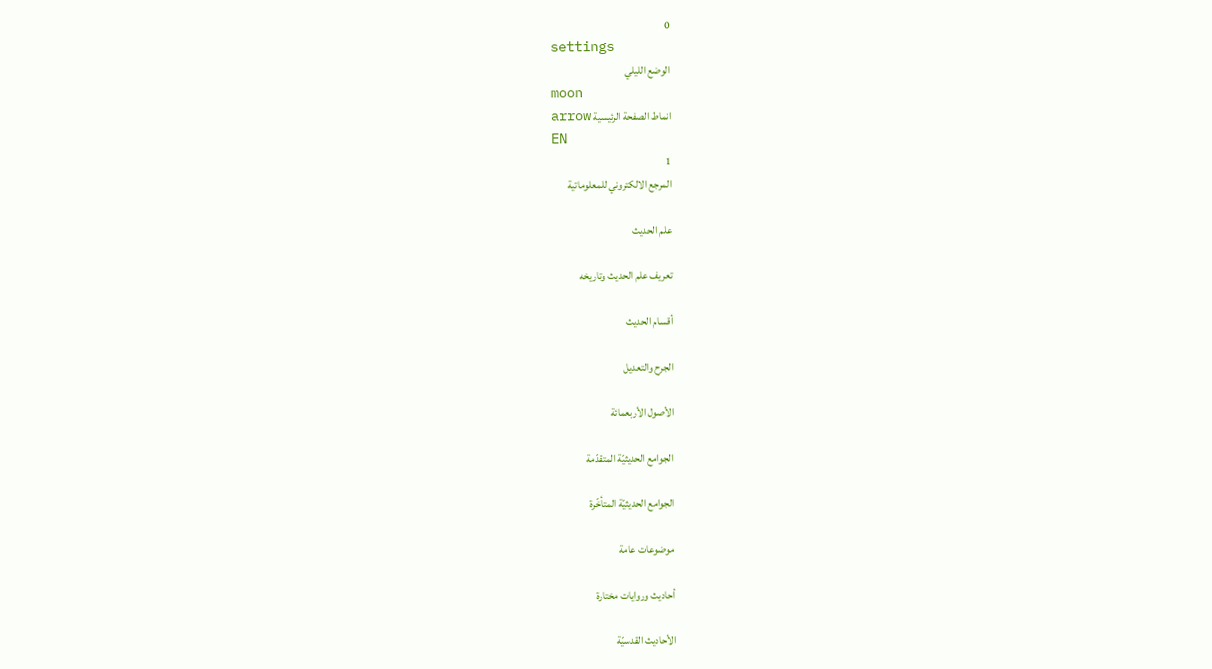0
settings
الوضع الليلي
moon
انماط الصفحة الرئيسية arrow
EN
1
المرجع الالكتروني للمعلوماتية

علم الحديث

تعريف علم الحديث وتاريخه

أقسام الحديث

الجرح والتعديل

الأصول الأربعمائة

الجوامع الحديثيّة المتقدّمة

الجوامع الحديثيّة المتأخّرة

موضوعات عامة

أحاديث وروايات مختارة

الأحاديث القدسيّة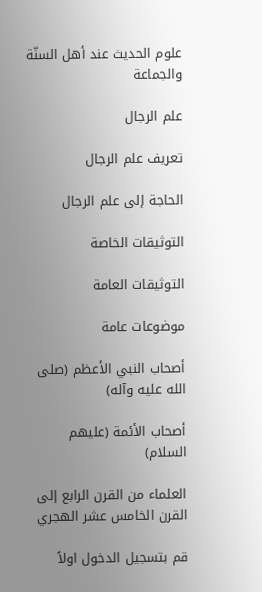علوم الحديث عند أهل السنّة والجماعة

علم الرجال

تعريف علم الرجال

الحاجة إلى علم الرجال

التوثيقات الخاصة

التوثيقات العامة

موضوعات عامة

أصحاب النبي الأعظم (صلى الله عليه وآله)

أصحاب الأئمة (عليهم السلام)

العلماء من القرن الرابع إلى القرن الخامس عشر الهجري

قم بتسجيل الدخول اولاً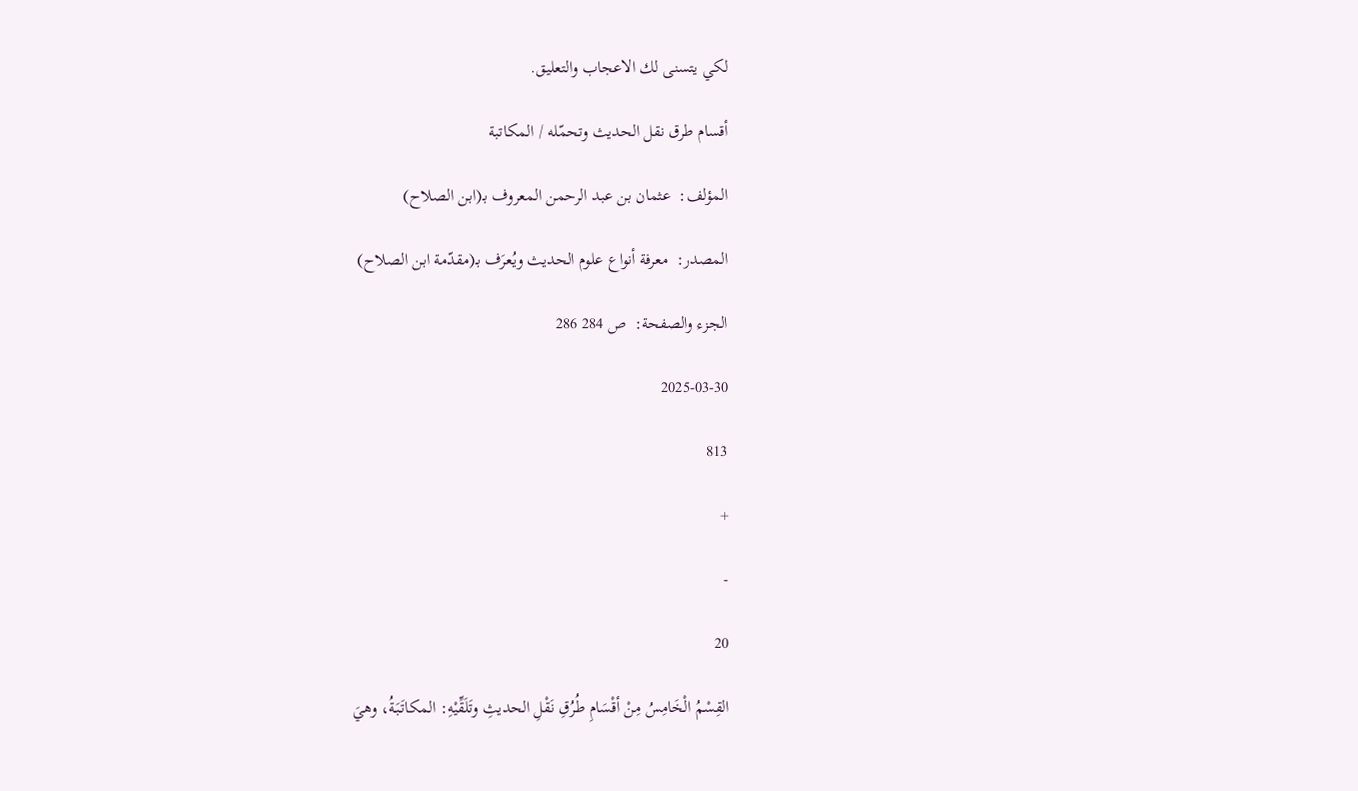لكي يتسنى لك الاعجاب والتعليق.

أقسام طرق نقل الحديث وتحمّله / المكاتبة

المؤلف:  عثمان بن عبد الرحمن المعروف بـ(ابن الصلاح)

المصدر:  معرفة أنواع علوم الحديث ويُعرَف بـ(مقدّمة ابن الصلاح)

الجزء والصفحة:  ص 284 286

2025-03-30

813

+

-

20

القِسْمُ الْخَامِسُ مِنْ أقْسَامِ طُرُقِ نَقْلِ الحديثِ وتَلَقِّيْهِ: المكاتَبَةُ، وهيَ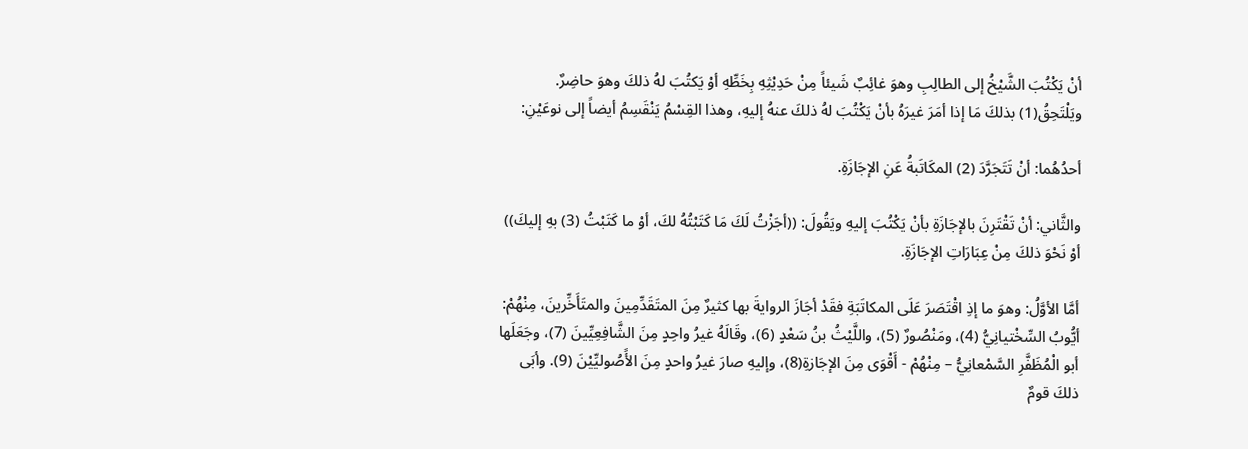أنْ يَكْتُبَ الشَّيْخُ إلى الطالِبِ وهوَ غائِبٌ شَيئاً مِنْ حَدِيْثِهِ بِخَطِّهِ أوْ يَكتُبَ لهُ ذلكَ وهوَ حاضِرٌ. ويَلْتَحِقُ(1) بذلكَ مَا إذا أمَرَ غيرَهُ بأنْ يَكْتُبَ لهُ ذلكَ عنهُ إليهِ، وهذا القِسْمُ يَنْقَسِمُ أيضاً إلى نوعَيْنِ:

أحدُهُما: أنْ تَتَجَرَّدَ (2) المكَاتَبةُ عَنِ الإجَازَةِ.

والثَّاني: أنْ تَقْتَرِنَ بالإجَازَةِ بأنْ يَكْتُبَ إليهِ ويَقُولَ: ((أجَزْتُ لَكَ مَا كَتَبْتُهُ لكَ، أوْ ما كَتَبْتُ (3) بهِ إليكَ)) أوْ نَحْوَ ذلكَ مِنْ عِبَارَاتِ الإجَازَةِ.

أمَّا الأوَّلُ: وهوَ ما إذِ اقْتَصَرَ عَلَى المكاتَبَةِ فقَدْ أجَازَ الروايةَ بها كثيرٌ مِنَ المتَقَدِّمِينَ والمتَأَخِّرينَ، مِنْهُمْ: أيُّوبُ السِّخْتيانِيُّ (4)، ومَنْصُورٌ (5)، واللَّيْثُ بنُ سَعْدٍ (6)، وقَالَهُ غيرُ واحِدٍ مِنَ الشَّافِعِيِّينَ (7)، وجَعَلَها أبو الْمُظَفَّرِ السَّمْعانِيُّ – مِنْهُمْ - أَقْوَى مِنَ الإجَازةِ(8)، وإليهِ صارَ غيرُ واحدٍ مِنَ الأًصُوليِّيْنَ (9). وأبَى ذلكَ قومٌ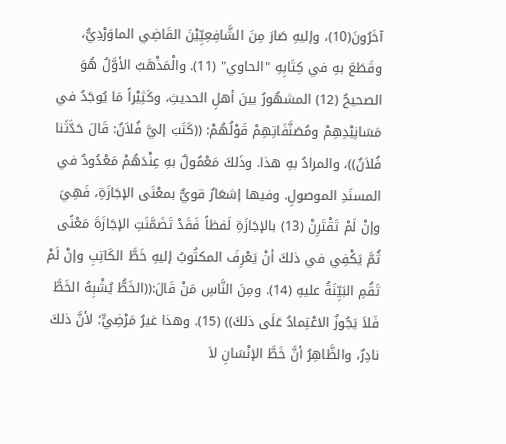آخَرُونَ(10)، وإليهِ صَارَ مِنَ الشَّافِعِيِّيْنَ القَاضِي الماوَرْدِيُّ، وقَطَعَ بهِ في كِتَابِهِ "الحاوي" (11). والْمَذْهَبُ الأوَّلُ هُوَ الصحيحُ (12) المشهُورُ بينَ أهلِ الحديثِ، وكَثِيْراً مَا يُوجَدُ في مَسَانِيْدِهِمْ ومُصَنَّفَاتِهِمْ قَوْلُهُمْ: ((كَتَبَ إليَّ فُلاَنٌ: قَالَ حَدَّثَنا فُلاَنٌ))، والمرادُ بهِ هذا. وذَلكَ مَعْمُولٌ بهِ عِنْدَهُمْ مَعْدُودٌ في المسنَدِ الموصولِ. وفيها إشعَارٌ قويٌّ بمعْنَى الإجَازَةِ، فَهِيَ وإنْ لَمْ تَقْتَرِنْ (13) بالإجَازَةِ لَفظاً فَقَدْ تَضَمَّنَتِ الإجَازَةَ مَعْنًى ثُمَّ يَكْفِي في ذلكَ أنْ يَعْرِفَ المكتُوبُ إليهِ خَطَّ الكَاتِبِ وإنْ لَمْ تَقُمِ البَيِّنَةُ عليهِ (14). ومِنَ النَّاسِ مَنْ قَالَ:((الخَطُّ يُشْبِهُ الخَطَّ فَلاَ يَجُوزُ الاعْتِمادُ عَلَى ذلكَ)) (15). وهذا غيرُ مَرْضِيٍّ؛ لأنَّ ذلكَ نادِرٌ، والظَّاهِرُ أنَّ خَطَّ الإنْسَانِ لاَ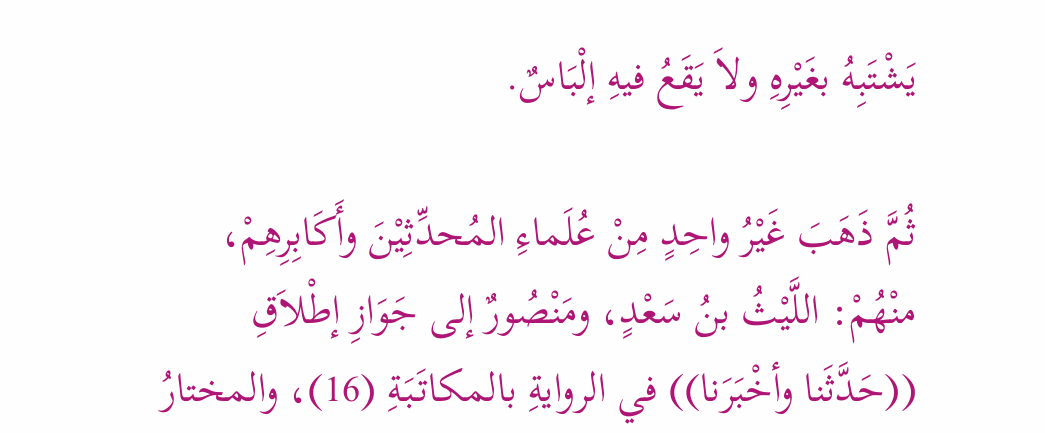يَشْتَبِهُ بغَيْرِهِ ولاَ يَقَعُ فيهِ إلْبَاسٌ.

ثُمَّ ذَهَبَ غَيْرُ واحِدٍ مِنْ عُلَماءِ المُحدِّثِيْنَ وأَكَابِرِهِمْ، منْهُمْ: اللَّيْثُ بنُ سَعْدٍ، ومَنْصُورٌ إلى جَوَازِ إطْلاَقِ ((حَدَّثَنا وأخْبَرَنا)) في الروايةِ بالمكاتَبَةِ (16)، والمختارُ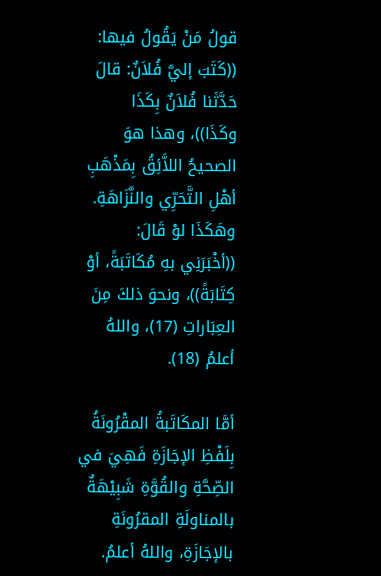قولُ مَنْ يَقُولُ فيها: ((كَتَبَ إليَّ فُلاَنٌ: قالَ حَدَّثَنا فُلاَنٌ بِكَذَا وكَذَا))، وهذا هوَ الصحيحُ اللاَّئِقُ بِمَذْهَبِ أهْلِ التَّحَرِّي والنَّزَاهَةِ. وهَكَذَا لوْ قَالَ: ((أخْبَرَنِي بهِ مُكَاتَبَةً، أوْ كِتَابَةً))، ونحوَ ذلكَ مِنَ العِبَاراتِ (17)، واللهُ أعلمُ (18).

أمَّا المكَاتَبةُ المقْرُونَةُ بِلَفْظِ الإجَازَةِ فَهِيَ في الصِّحَّةِ والقُوَّةِ شَبِيْهَةٌ بالمناولَةِ المقرُونَةِ بالإجَازَةِ، واللهُ أعلمُ.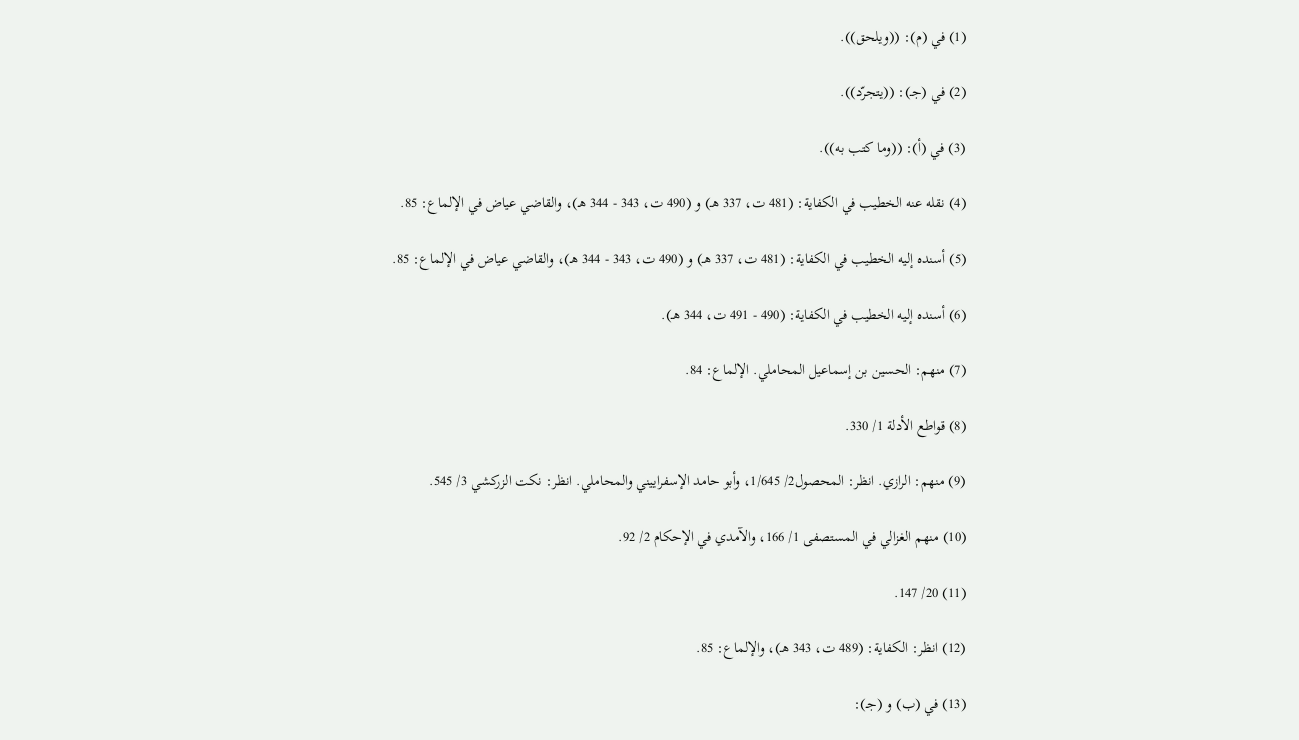(1) في (م): ((ويلحق)).

(2) في (جـ): ((يتجرّد)).

(3) في (أ): ((وما كتب به)).

(4) نقله عنه الخطيب في الكفاية: (481 ت، 337 هـ) و (490 ت، 343 - 344 هـ)، والقاضي عياض في الإلماع: 85.

(5) أسنده إليه الخطيب في الكفاية: (481 ت، 337 هـ) و (490 ت، 343 - 344 هـ)، والقاضي عياض في الإلماع: 85.

(6) أسنده إليه الخطيب في الكفاية: (490 - 491 ت، 344 هـ).

(7) منهم: الحسين بن إسماعيل المحاملي. الإلماع: 84.

(8) قواطع الأدلة 1/ 330.

(9) منهم: الرازي. انظر: المحصول2/ 1/645، وأبو حامد الإسفراييني والمحاملي. انظر: نكت الزركشي 3/ 545.

(10) منهم الغزالي في المستصفى 1/ 166، والآمدي في الإحكام 2/ 92.

(11) 20/ 147.

(12) انظر: الكفاية: (489 ت، 343 هـ)، والإلماع: 85.

(13) في (ب) و (جـ):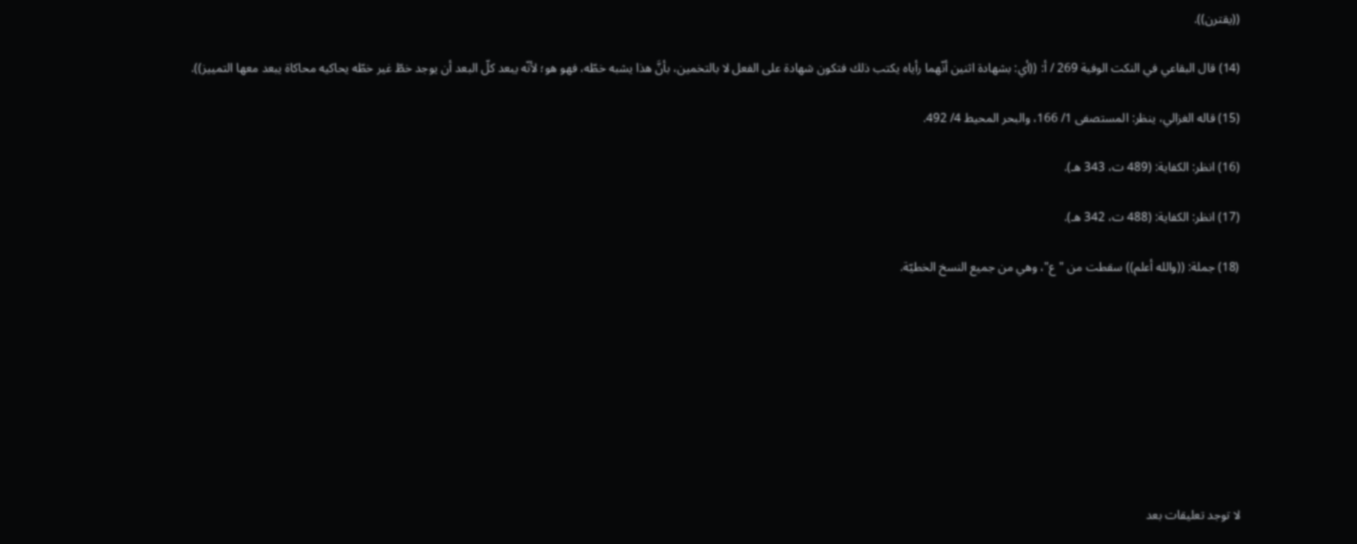((يقترن)).

(14) قال البقاعي في النكت الوفية 269 / أ: ((أي: بشهادة اثنين أنّهما رأياه يكتب ذلك فتكون شهادة على الفعل لا بالتخمين، بأنَّ هذا يشبه خطّه، فهو هو؛ لأنّه يبعد كلّ البعد أن يوجد خطّ غير خطّه يحاكيه محاكاة يبعد معها التمييز)).

(15) قاله الغزالي، ينظر: المستصفى 1/ 166، والبحر المحيط 4/ 492.

(16) انظر: الكفاية: (489 ت، 343 هـ).

(17) انظر: الكفاية: (488 ت، 342 هـ).

(18) جملة: ((والله أعلم)) سقطت من "ع"، وهي من جميع النسخ الخطيّة.









لا توجد تعليقات بعد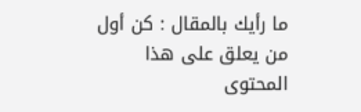ما رأيك بالمقال : كن أول من يعلق على هذا المحتوى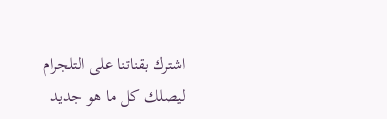اشترك بقناتنا على التلجرام ليصلك كل ما هو جديد